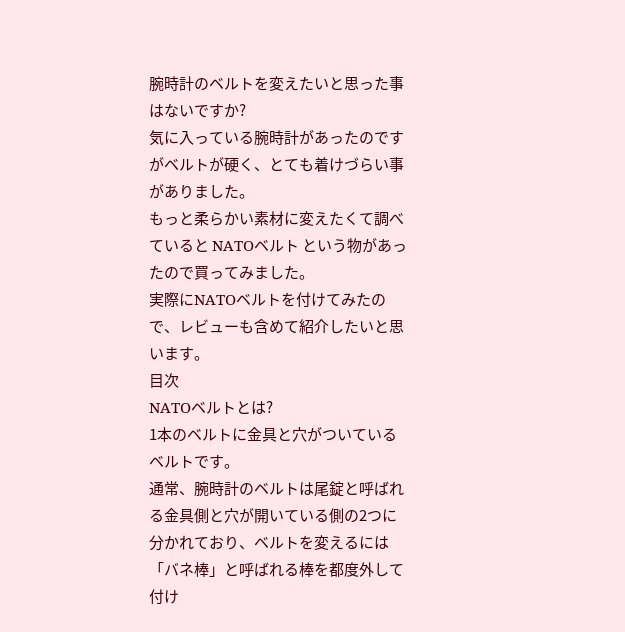腕時計のベルトを変えたいと思った事はないですか?
気に入っている腕時計があったのですがベルトが硬く、とても着けづらい事がありました。
もっと柔らかい素材に変えたくて調べていると NATOベルト という物があったので買ってみました。
実際にNATOベルトを付けてみたので、レビューも含めて紹介したいと思います。
目次
NATOベルトとは?
1本のベルトに金具と穴がついているベルトです。
通常、腕時計のベルトは尾錠と呼ばれる金具側と穴が開いている側の2つに分かれており、ベルトを変えるには「バネ棒」と呼ばれる棒を都度外して付け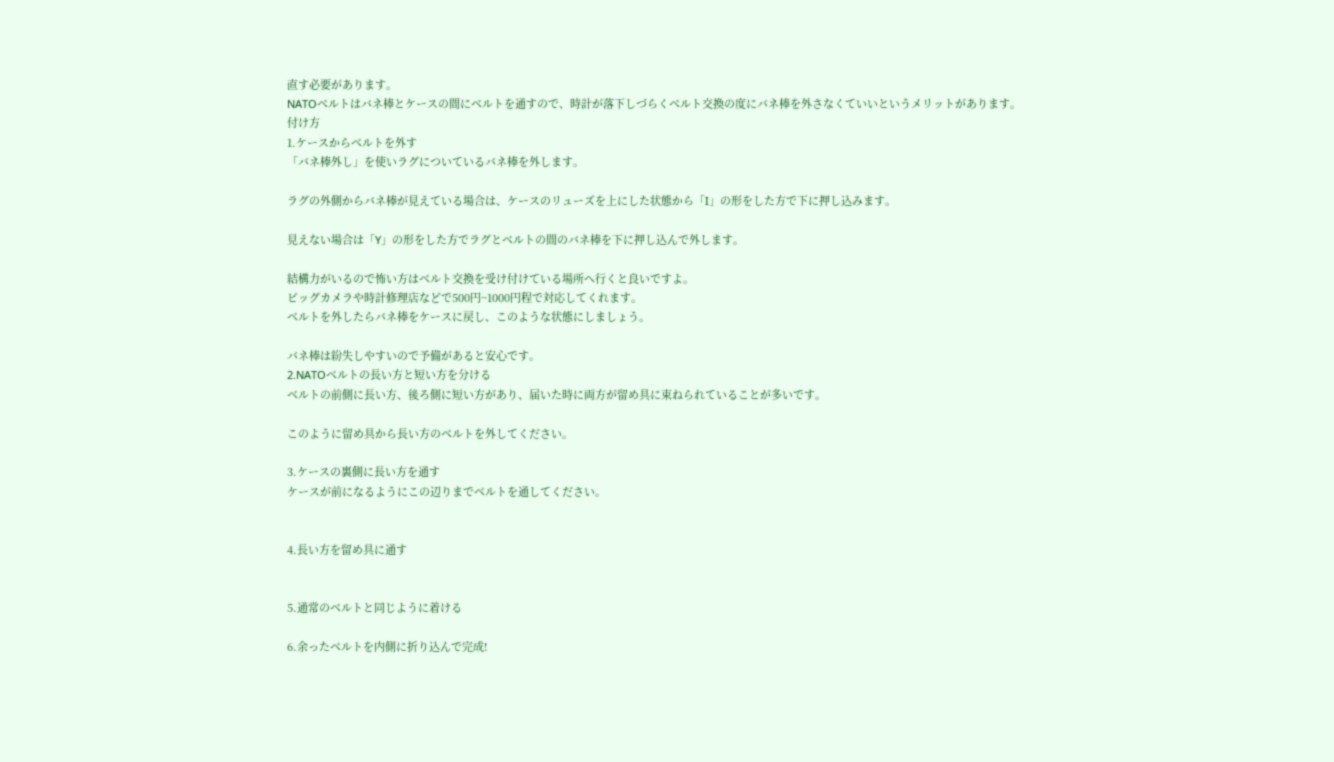直す必要があります。
NATOベルトはバネ棒とケースの間にベルトを通すので、時計が落下しづらくベルト交換の度にバネ棒を外さなくていいというメリットがあります。
付け方
1.ケースからベルトを外す
「バネ棒外し」を使いラグについているバネ棒を外します。

ラグの外側からバネ棒が見えている場合は、ケースのリューズを上にした状態から「I」の形をした方で下に押し込みます。

見えない場合は「Y」の形をした方でラグとベルトの間のバネ棒を下に押し込んで外します。

結構力がいるので怖い方はベルト交換を受け付けている場所へ行くと良いですよ。
ビッグカメラや時計修理店などで500円~1000円程で対応してくれます。
ベルトを外したらバネ棒をケースに戻し、このような状態にしましょう。

バネ棒は紛失しやすいので予備があると安心です。
2.NATOベルトの長い方と短い方を分ける
ベルトの前側に長い方、後ろ側に短い方があり、届いた時に両方が留め具に束ねられていることが多いです。

このように留め具から長い方のベルトを外してください。

3.ケースの裏側に長い方を通す
ケースが前になるようにこの辺りまでベルトを通してください。


4.長い方を留め具に通す


5.通常のベルトと同じように着ける

6.余ったベルトを内側に折り込んで完成!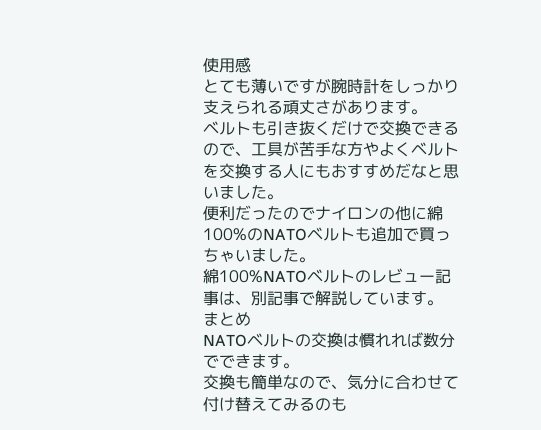使用感
とても薄いですが腕時計をしっかり支えられる頑丈さがあります。
ベルトも引き抜くだけで交換できるので、工具が苦手な方やよくベルトを交換する人にもおすすめだなと思いました。
便利だったのでナイロンの他に綿100%のNATOベルトも追加で買っちゃいました。
綿100%NATOベルトのレビュー記事は、別記事で解説しています。
まとめ
NATOベルトの交換は慣れれば数分でできます。
交換も簡単なので、気分に合わせて付け替えてみるのも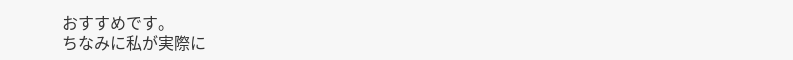おすすめです。
ちなみに私が実際に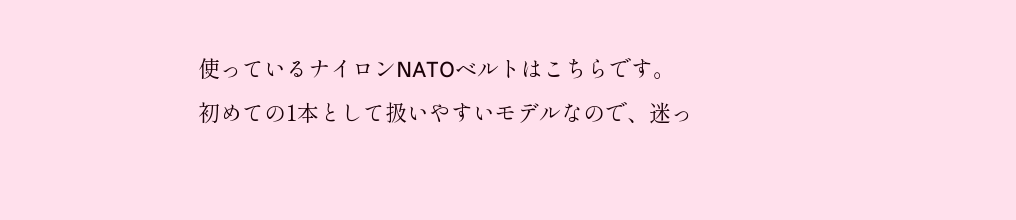使っているナイロンNATOベルトはこちらです。
初めての1本として扱いやすいモデルなので、迷っ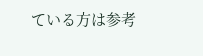ている方は参考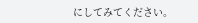にしてみてください。